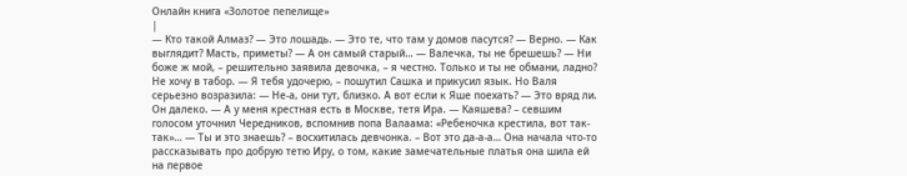Онлайн книга «Золотое пепелище»
|
— Кто такой Алмаз? — Это лошадь. — Это те, что там у домов пасутся? — Верно. — Как выглядит? Масть, приметы? — А он самый старый… — Валечка, ты не брешешь? — Ни боже ж мой, – решительно заявила девочка, – я честно. Только и ты не обмани, ладно? Не хочу в табор. — Я тебя удочерю, – пошутил Сашка и прикусил язык. Но Валя серьезно возразила: — Не-а, они тут, близко. А вот если к Яше поехать? — Это вряд ли. Он далеко. — А у меня крестная есть в Москве, тетя Ира. — Каяшева? – севшим голосом уточнил Чередников, вспомнив попа Валаама: «Ребеночка крестила, вот так-так»… — Ты и это знаешь? – восхитилась девчонка. – Вот это да-а-а… Она начала что-то рассказывать про добрую тетю Иру, о том, какие замечательные платья она шила ей на первое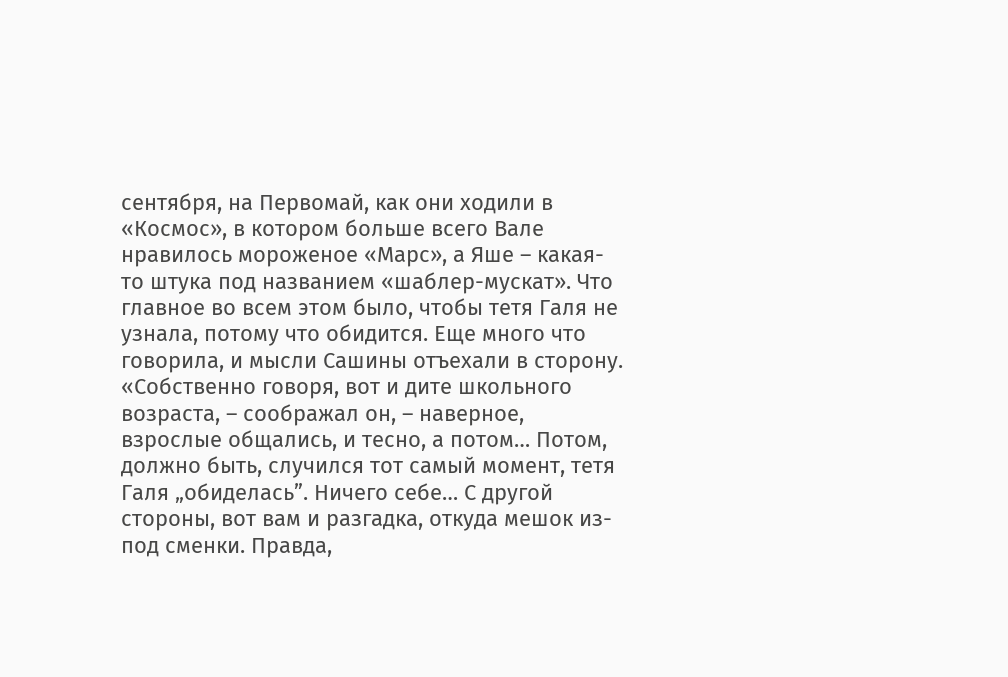сентября, на Первомай, как они ходили в «Космос», в котором больше всего Вале нравилось мороженое «Марс», а Яше – какая-то штука под названием «шаблер-мускат». Что главное во всем этом было, чтобы тетя Галя не узнала, потому что обидится. Еще много что говорила, и мысли Сашины отъехали в сторону. «Собственно говоря, вот и дите школьного возраста, – соображал он, – наверное, взрослые общались, и тесно, а потом… Потом, должно быть, случился тот самый момент, тетя Галя „обиделась”. Ничего себе… С другой стороны, вот вам и разгадка, откуда мешок из-под сменки. Правда,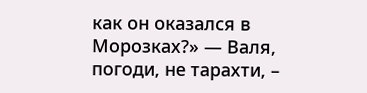как он оказался в Морозках?» — Валя, погоди, не тарахти, –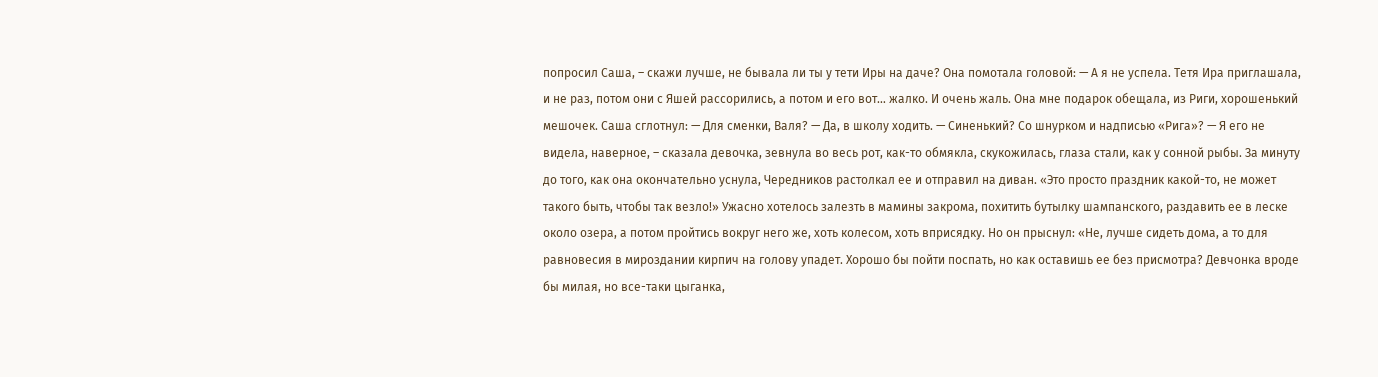попросил Саша, – скажи лучше, не бывала ли ты у тети Иры на даче? Она помотала головой: — А я не успела. Тетя Ира приглашала, и не раз, потом они с Яшей рассорились, а потом и его вот… жалко. И очень жаль. Она мне подарок обещала, из Риги, хорошенький мешочек. Саша сглотнул: — Для сменки, Валя? — Да, в школу ходить. — Синенький? Со шнурком и надписью «Рига»? — Я его не видела, наверное, – сказала девочка, зевнула во весь рот, как-то обмякла, скукожилась, глаза стали, как у сонной рыбы. За минуту до того, как она окончательно уснула, Чередников растолкал ее и отправил на диван. «Это просто праздник какой-то, не может такого быть, чтобы так везло!» Ужасно хотелось залезть в мамины закрома, похитить бутылку шампанского, раздавить ее в леске около озера, а потом пройтись вокруг него же, хоть колесом, хоть вприсядку. Но он прыснул: «Не, лучше сидеть дома, а то для равновесия в мироздании кирпич на голову упадет. Хорошо бы пойти поспать, но как оставишь ее без присмотра? Девчонка вроде бы милая, но все-таки цыганка,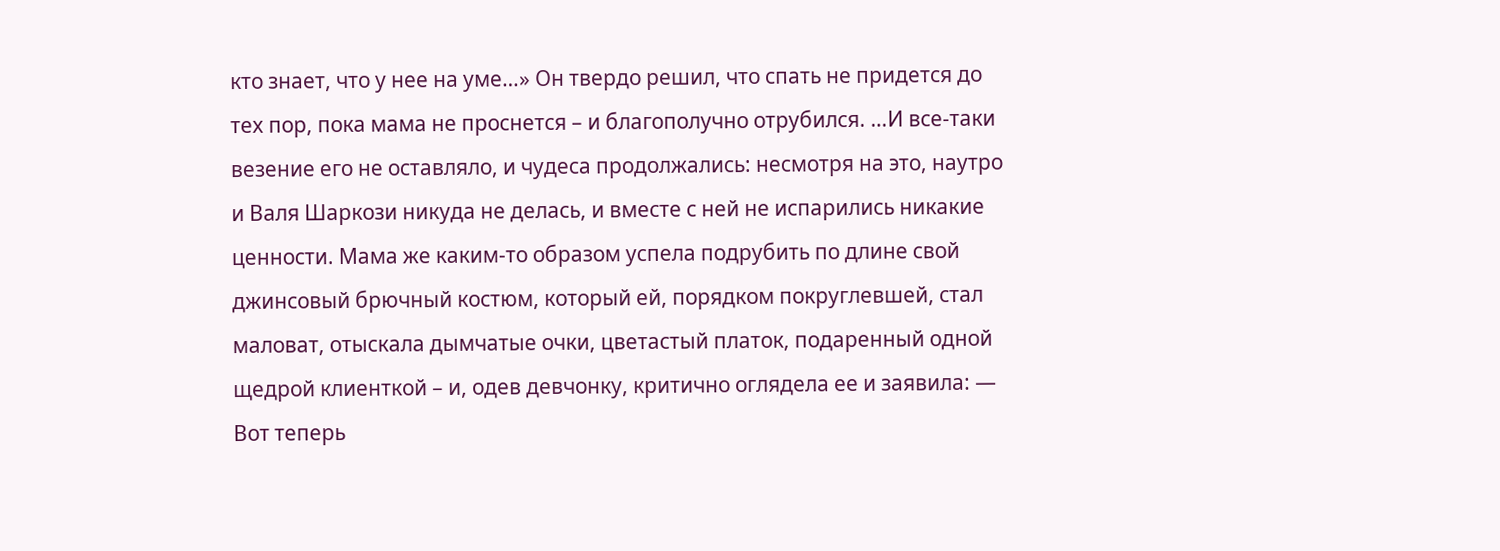кто знает, что у нее на уме…» Он твердо решил, что спать не придется до тех пор, пока мама не проснется – и благополучно отрубился. …И все-таки везение его не оставляло, и чудеса продолжались: несмотря на это, наутро и Валя Шаркози никуда не делась, и вместе с ней не испарились никакие ценности. Мама же каким-то образом успела подрубить по длине свой джинсовый брючный костюм, который ей, порядком покруглевшей, стал маловат, отыскала дымчатые очки, цветастый платок, подаренный одной щедрой клиенткой – и, одев девчонку, критично оглядела ее и заявила: — Вот теперь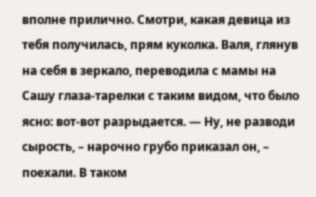вполне прилично. Смотри, какая девица из тебя получилась, прям куколка. Валя, глянув на себя в зеркало, переводила с мамы на Сашу глаза-тарелки с таким видом, что было ясно: вот-вот разрыдается. — Ну, не разводи сырость, – нарочно грубо приказал он, – поехали. В таком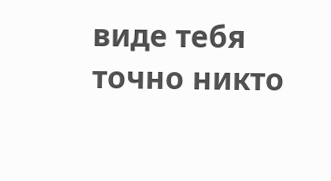виде тебя точно никто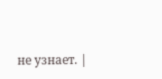не узнает. |